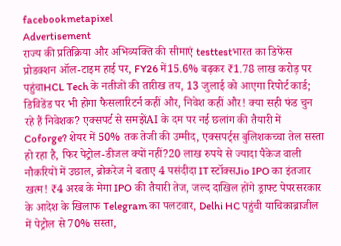facebookmetapixel
Advertisement
राज्य की प्रतिक्रिया और अभिव्यक्ति की सीमाएं testtestभारत का डिफेंस प्रोडक्शन ऑल-टाइम हाई पर, FY26 में15.6% बढ़कर ₹1.78 लाख करोड़ पर पहुंचाHCL Tech के नतीजों की तारीख तय, 13 जुलाई को आएगा रिपोर्ट कार्ड; डिविडेंड पर भी होगा फैसलारिटर्न कहीं और, निवेश कहीं और! क्या सही फंड चुन रहे हैं निवेशक? एक्सपर्ट से समझेंAI के दम पर नई छलांग की तैयारी में Coforge? शेयर में 50% तक तेजी की उम्मीद, एक्सपर्ट्स बुलिशकच्चा तेल सस्ता हो रहा है, फिर पेट्रोल-डीजल क्यों नहीं?20 लाख रुपये से ज्यादा पैकेज वाली नौकरियों में उछाल, ब्रोकरेज ने बताए 4 पसंदीदा IT स्टॉक्सJio IPO का इंतजार खत्म! ₹4 अरब के मेगा IPO की तैयारी तेज, जल्द दाखिल होंगे ड्राफ्ट पेपरसरकार के आदेश के खिलाफ Telegram का पलटवार, Delhi HC पहुंची याचिकाब्राजील में पेट्रोल से 70% सस्ता,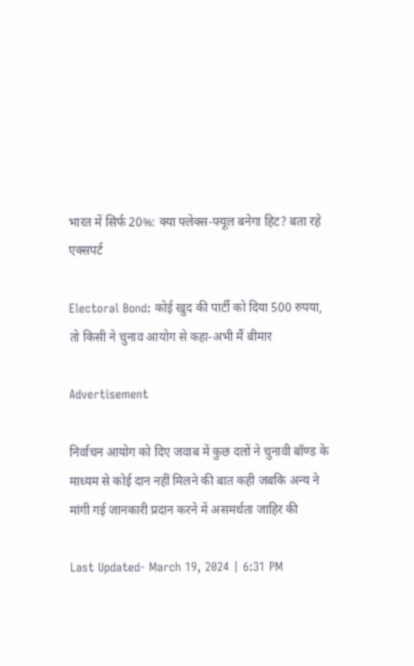भारत में सिर्फ 20%: क्या फ्लेक्स-फ्यूल बनेगा हिट? बता रहे एक्सपर्ट

Electoral Bond: कोई खुद की पार्टी को दिया 500 रुपया, तो किसी ने चुनाव आयोग से कहा-अभी मैं बीमार

Advertisement

निर्वाचन आयोग को दिए जवाब में कुछ दलों ने चुनावी बॉण्ड के माध्यम से कोई दान नहीं मिलने की बात कही जबकि अन्य ने मांगी गई जानकारी प्रदान करने में असमर्थता जाहिर की

Last Updated- March 19, 2024 | 6:31 PM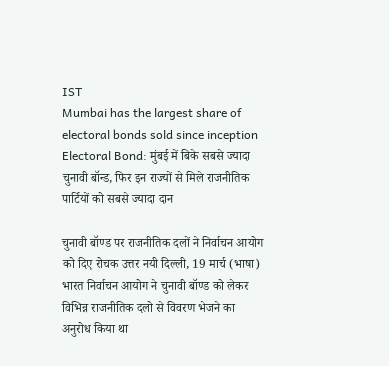IST
Mumbai has the largest share of electoral bonds sold since inception Electoral Bond: मुंबई में बिके सबसे ज्यादा चुनावी बॉन्ड, फिर इन राज्यों से मिले राजनीतिक पार्टियों को सबसे ज्यादा दान

चुनावी बॉण्ड पर राजनीतिक दलों ने निर्वाचन आयोग को दिए रोचक उत्तर नयी दिल्ली, 19 मार्च (भाषा) भारत निर्वाचन आयोग ने चुनावी बॉण्ड को लेकर विभिन्न राजनीतिक दलो से विवरण भेजने का अनुरोध किया था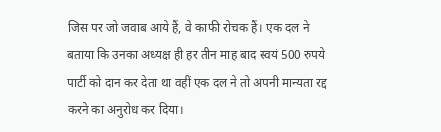जिस पर जो जवाब आये हैं, वे काफी रोचक हैं। एक दल ने बताया कि उनका अध्यक्ष ही हर तीन माह बाद स्वयं 500 रुपये पार्टी को दान कर देता था वहीं एक दल ने तो अपनी मान्यता रद्द करने का अनुरोध कर दिया।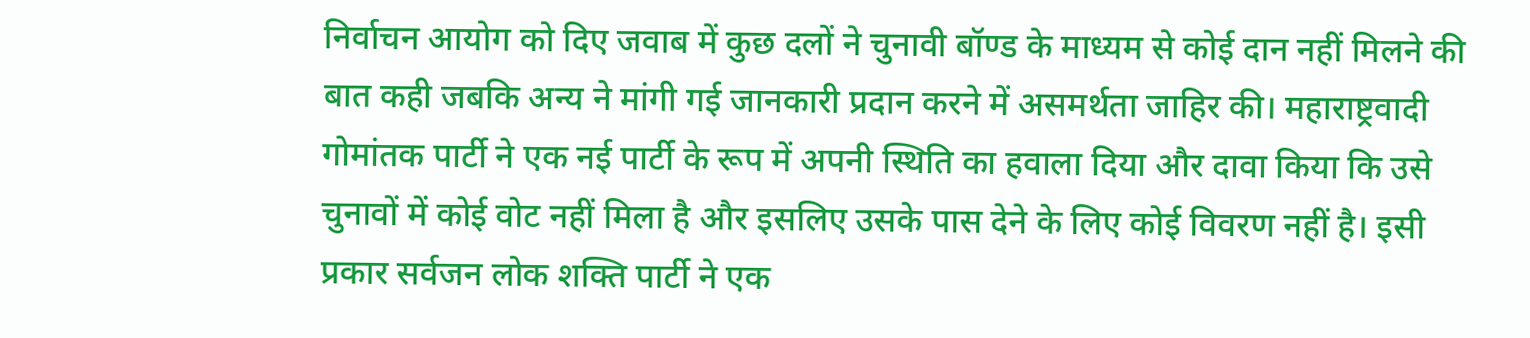निर्वाचन आयोग को दिए जवाब में कुछ दलों ने चुनावी बॉण्ड के माध्यम से कोई दान नहीं मिलने की बात कही जबकि अन्य ने मांगी गई जानकारी प्रदान करने में असमर्थता जाहिर की। महाराष्ट्रवादी गोमांतक पार्टी ने एक नई पार्टी के रूप में अपनी स्थिति का हवाला दिया और दावा किया कि उसे चुनावों में कोई वोट नहीं मिला है और इसलिए उसके पास देने के लिए कोई विवरण नहीं है। इसी प्रकार सर्वजन लोक शक्ति पार्टी ने एक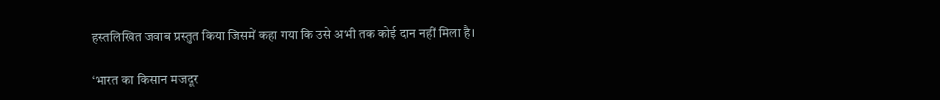हस्तलिखित जवाब प्रस्तुत किया जिसमें कहा गया कि उसे अभी तक कोई दान नहीं मिला है।

‘भारत का किसान मजदूर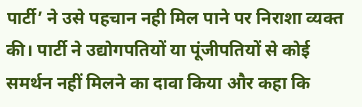पार्टी’ ने उसे पहचान नही मिल पाने पर निराशा व्यक्त की। पार्टी ने उद्योगपतियों या पूंजीपतियों से कोई समर्थन नहीं मिलने का दावा किया और कहा कि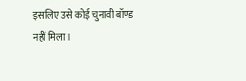इसलिए उसे कोई चुनावी बॉण्ड नहीं मिला।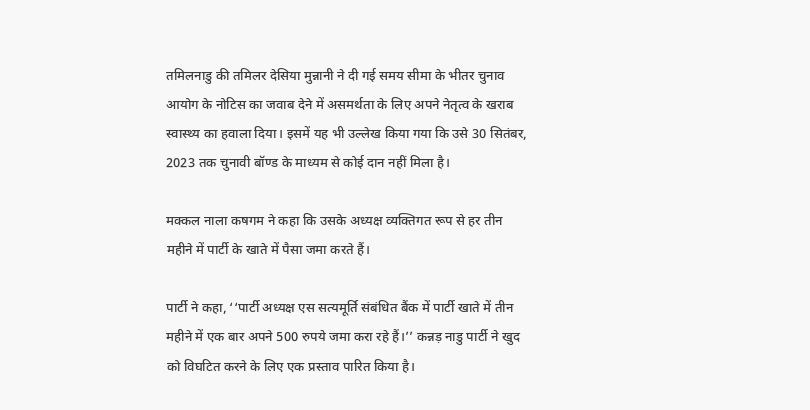तमिलनाडु की तमिलर देसिया मुन्नानी ने दी गई समय सीमा के भीतर चुनाव आयोग के नोटिस का जवाब देने में असमर्थता के लिए अपने नेतृत्व के खराब स्वास्थ्य का हवाला दिया। इसमें यह भी उल्लेख किया गया कि उसे 30 सितंबर, 2023 तक चुनावी बॉण्ड के माध्यम से कोई दान नहीं मिला है।

मक्कल नाला कषगम ने कहा कि उसके अध्यक्ष व्यक्तिगत रूप से हर तीन महीने में पार्टी के खाते में पैसा जमा करते हैं।

पार्टी ने कहा, ‘‘पार्टी अध्यक्ष एस सत्यमूर्ति संबंधित बैंक में पार्टी खाते में तीन महीने में एक बार अपने 500 रुपये जमा करा रहे हैं।’’ कन्नड़ नाडु पार्टी ने खुद को विघटित करने के लिए एक प्रस्ताव पारित किया है।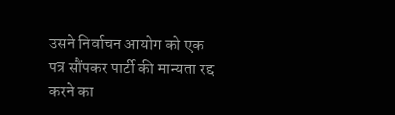उसने निर्वाचन आयोग को एक पत्र सौंपकर पार्टी की मान्यता रद्द करने का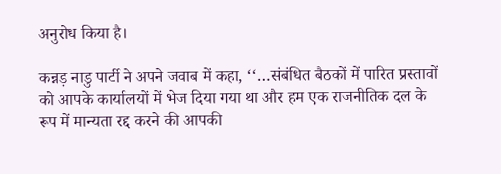अनुरोध किया है।

कन्नड़ नाडु पार्टी ने अपने जवाब में कहा, ‘‘…संबंधित बैठकों में पारित प्रस्तावों को आपके कार्यालयों में भेज दिया गया था और हम एक राजनीतिक दल के रूप में मान्यता रद्द करने की आपकी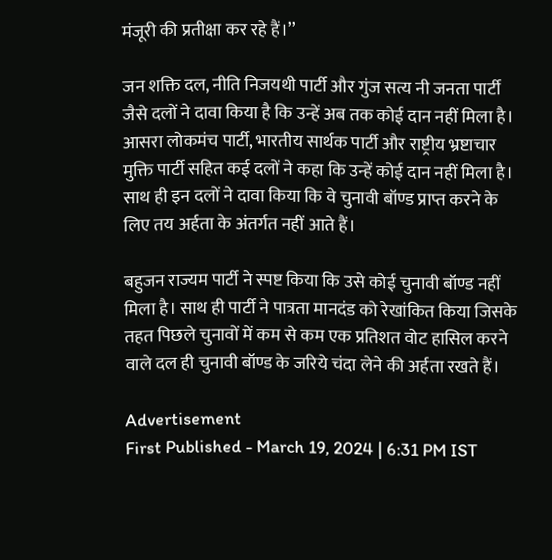मंजूरी की प्रतीक्षा कर रहे हैं।’’

जन शक्ति दल, नीति निजयथी पार्टी और गुंज सत्य नी जनता पार्टी जैसे दलों ने दावा किया है कि उन्हें अब तक कोई दान नहीं मिला है। आसरा लोकमंच पार्टी, भारतीय सार्थक पार्टी और राष्ट्रीय भ्रष्टाचार मुक्ति पार्टी सहित कई दलों ने कहा कि उन्हें कोई दान नहीं मिला है। साथ ही इन दलों ने दावा किया कि वे चुनावी बॉण्ड प्राप्त करने के लिए तय अर्हता के अंतर्गत नहीं आते हैं।

बहुजन राज्यम पार्टी ने स्पष्ट किया कि उसे कोई चुनावी बॉण्ड नहीं मिला है। साथ ही पार्टी ने पात्रता मानदंड को रेखांकित किया जिसके तहत पिछले चुनावों में कम से कम एक प्रतिशत वोट हासिल करने वाले दल ही चुनावी बॉण्ड के जरिये चंदा लेने की अर्हता रखते हैं।

Advertisement
First Published - March 19, 2024 | 6:31 PM IST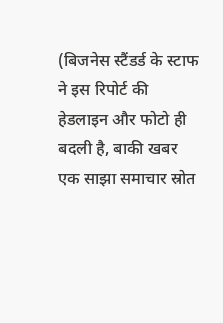(बिजनेस स्टैंडर्ड के स्टाफ ने इस रिपोर्ट की हेडलाइन और फोटो ही बदली है, बाकी खबर एक साझा समाचार स्रोत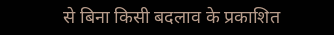से बिना किसी बदलाव के प्रकाशित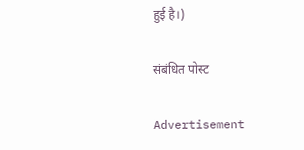हुई है।)

संबंधित पोस्ट

Advertisement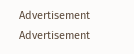Advertisement
Advertisement